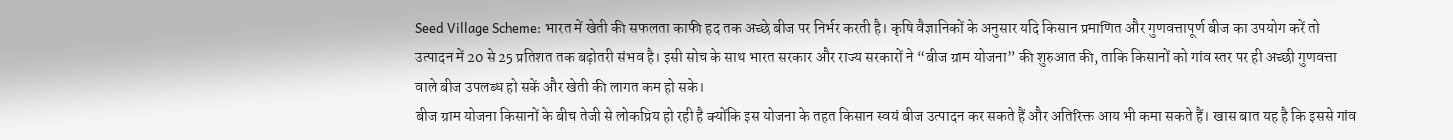Seed Village Scheme: भारत में खेती की सफलता काफी हद तक अच्छे बीज पर निर्भर करती है। कृषि वैज्ञानिकों के अनुसार यदि किसान प्रमाणित और गुणवत्तापूर्ण बीज का उपयोग करें तो उत्पादन में 20 से 25 प्रतिशत तक बढ़ोतरी संभव है। इसी सोच के साथ भारत सरकार और राज्य सरकारों ने “बीज ग्राम योजना” की शुरुआत की, ताकि किसानों को गांव स्तर पर ही अच्छी गुणवत्ता वाले बीज उपलब्ध हो सकें और खेती की लागत कम हो सके।
बीज ग्राम योजना किसानों के बीच तेजी से लोकप्रिय हो रही है क्योंकि इस योजना के तहत किसान स्वयं बीज उत्पादन कर सकते हैं और अतिरिक्त आय भी कमा सकते हैं। खास बात यह है कि इससे गांव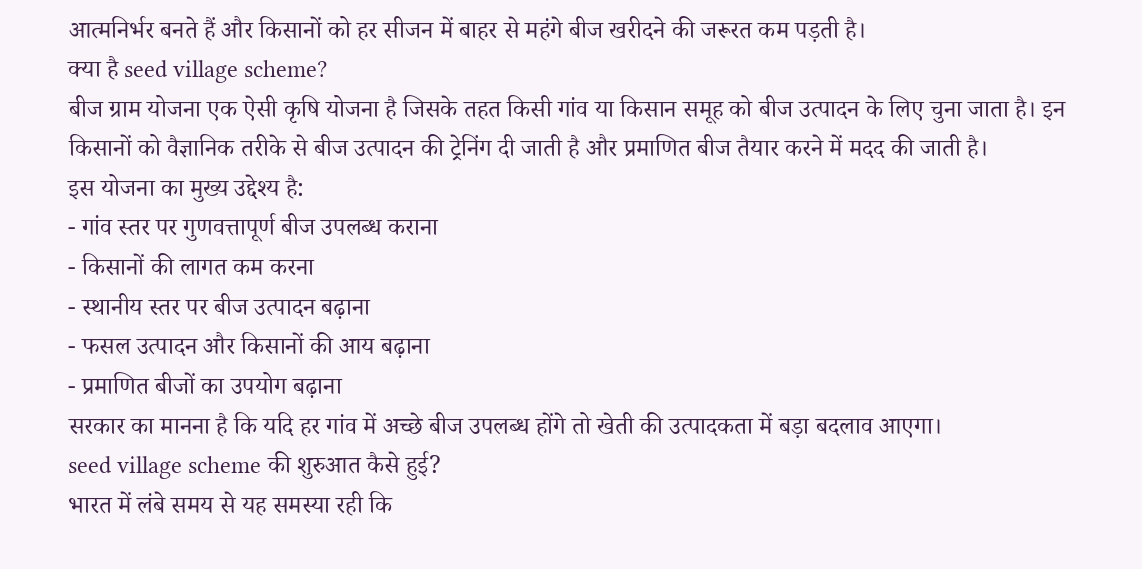आत्मनिर्भर बनते हैं और किसानों को हर सीजन में बाहर से महंगे बीज खरीदने की जरूरत कम पड़ती है।
क्या है seed village scheme?
बीज ग्राम योजना एक ऐसी कृषि योजना है जिसके तहत किसी गांव या किसान समूह को बीज उत्पादन के लिए चुना जाता है। इन किसानों को वैज्ञानिक तरीके से बीज उत्पादन की ट्रेनिंग दी जाती है और प्रमाणित बीज तैयार करने में मदद की जाती है।
इस योजना का मुख्य उद्देश्य है:
- गांव स्तर पर गुणवत्तापूर्ण बीज उपलब्ध कराना
- किसानों की लागत कम करना
- स्थानीय स्तर पर बीज उत्पादन बढ़ाना
- फसल उत्पादन और किसानों की आय बढ़ाना
- प्रमाणित बीजों का उपयोग बढ़ाना
सरकार का मानना है कि यदि हर गांव में अच्छे बीज उपलब्ध होंगे तो खेती की उत्पादकता में बड़ा बदलाव आएगा।
seed village scheme की शुरुआत कैसे हुई?
भारत में लंबे समय से यह समस्या रही कि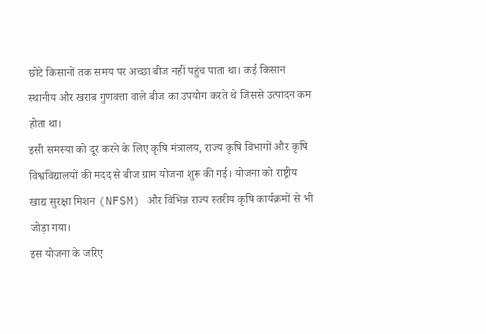छोटे किसानों तक समय पर अच्छा बीज नहीं पहुंच पाता था। कई किसान स्थानीय और खराब गुणवत्ता वाले बीज का उपयोग करते थे जिससे उत्पादन कम होता था।
इसी समस्या को दूर करने के लिए कृषि मंत्रालय, राज्य कृषि विभागों और कृषि विश्वविद्यालयों की मदद से बीज ग्राम योजना शुरू की गई। योजना को राष्ट्रीय खाद्य सुरक्षा मिशन (NFSM) और विभिन्न राज्य स्तरीय कृषि कार्यक्रमों से भी जोड़ा गया।
इस योजना के जरिए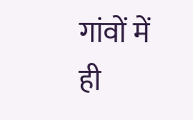गांवों में ही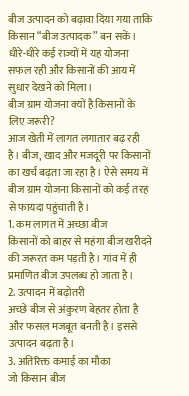बीज उत्पादन को बढ़ावा दिया गया ताकि किसान “बीज उत्पादक” बन सकें। धीरे-धीरे कई राज्यों में यह योजना सफल रही और किसानों की आय में सुधार देखने को मिला।
बीज ग्राम योजना क्यों है किसानों के लिए जरूरी?
आज खेती में लागत लगातार बढ़ रही है। बीज, खाद और मजदूरी पर किसानों का खर्च बढ़ता जा रहा है। ऐसे समय में बीज ग्राम योजना किसानों को कई तरह से फायदा पहुंचाती है।
1. कम लागत में अच्छा बीज
किसानों को बाहर से महंगा बीज खरीदने की जरूरत कम पड़ती है। गांव में ही प्रमाणित बीज उपलब्ध हो जाता है।
2. उत्पादन में बढ़ोतरी
अच्छे बीज से अंकुरण बेहतर होता है और फसल मजबूत बनती है। इससे उत्पादन बढ़ता है।
3. अतिरिक्त कमाई का मौका
जो किसान बीज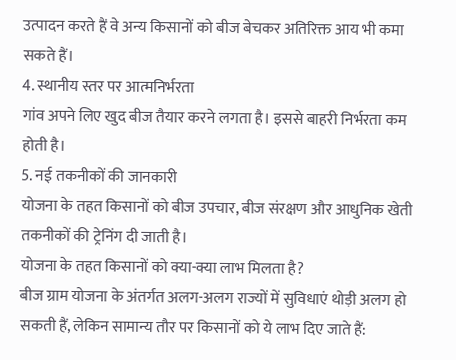उत्पादन करते हैं वे अन्य किसानों को बीज बेचकर अतिरिक्त आय भी कमा सकते हैं।
4. स्थानीय स्तर पर आत्मनिर्भरता
गांव अपने लिए खुद बीज तैयार करने लगता है। इससे बाहरी निर्भरता कम होती है।
5. नई तकनीकों की जानकारी
योजना के तहत किसानों को बीज उपचार, बीज संरक्षण और आधुनिक खेती तकनीकों की ट्रेनिंग दी जाती है।
योजना के तहत किसानों को क्या-क्या लाभ मिलता है?
बीज ग्राम योजना के अंतर्गत अलग-अलग राज्यों में सुविधाएं थोड़ी अलग हो सकती हैं, लेकिन सामान्य तौर पर किसानों को ये लाभ दिए जाते हैं: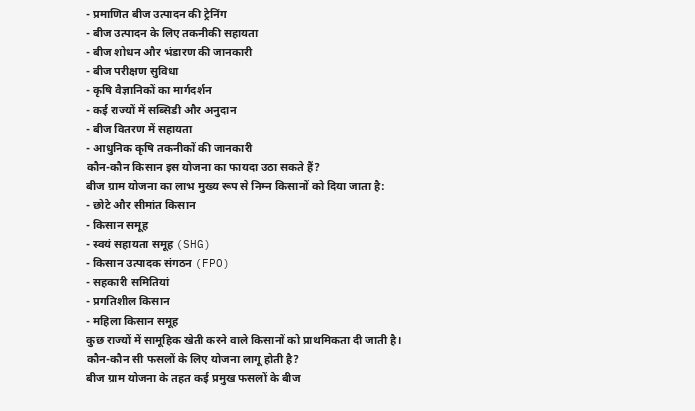- प्रमाणित बीज उत्पादन की ट्रेनिंग
- बीज उत्पादन के लिए तकनीकी सहायता
- बीज शोधन और भंडारण की जानकारी
- बीज परीक्षण सुविधा
- कृषि वैज्ञानिकों का मार्गदर्शन
- कई राज्यों में सब्सिडी और अनुदान
- बीज वितरण में सहायता
- आधुनिक कृषि तकनीकों की जानकारी
कौन-कौन किसान इस योजना का फायदा उठा सकते हैं?
बीज ग्राम योजना का लाभ मुख्य रूप से निम्न किसानों को दिया जाता है:
- छोटे और सीमांत किसान
- किसान समूह
- स्वयं सहायता समूह (SHG)
- किसान उत्पादक संगठन (FPO)
- सहकारी समितियां
- प्रगतिशील किसान
- महिला किसान समूह
कुछ राज्यों में सामूहिक खेती करने वाले किसानों को प्राथमिकता दी जाती है।
कौन-कौन सी फसलों के लिए योजना लागू होती है?
बीज ग्राम योजना के तहत कई प्रमुख फसलों के बीज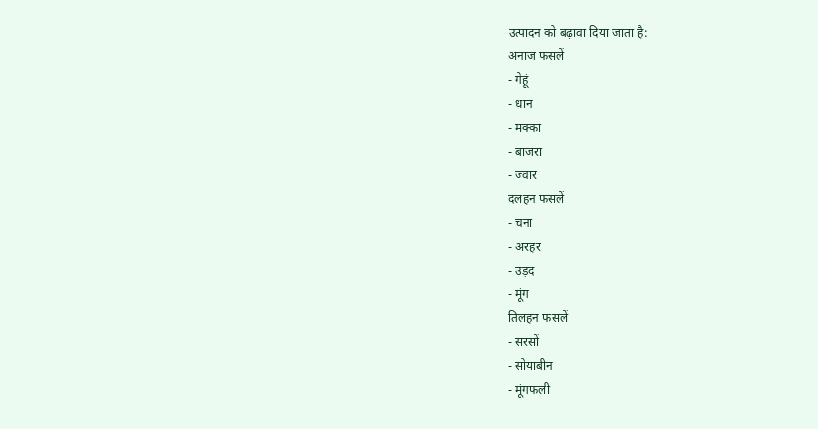उत्पादन को बढ़ावा दिया जाता है:
अनाज फसलें
- गेहूं
- धान
- मक्का
- बाजरा
- ज्वार
दलहन फसलें
- चना
- अरहर
- उड़द
- मूंग
तिलहन फसलें
- सरसों
- सोयाबीन
- मूंगफली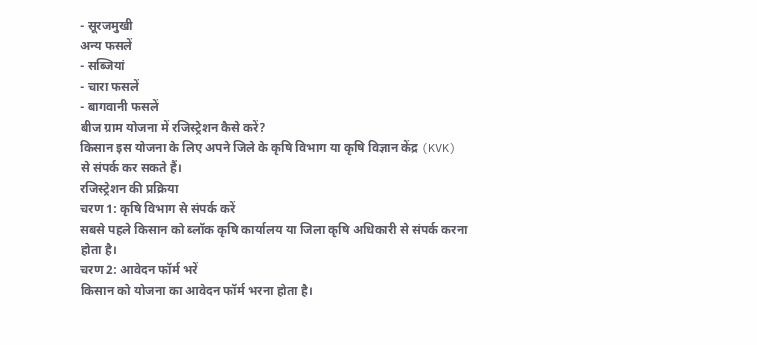- सूरजमुखी
अन्य फसलें
- सब्जियां
- चारा फसलें
- बागवानी फसलें
बीज ग्राम योजना में रजिस्ट्रेशन कैसे करें?
किसान इस योजना के लिए अपने जिले के कृषि विभाग या कृषि विज्ञान केंद्र (KVK) से संपर्क कर सकते हैं।
रजिस्ट्रेशन की प्रक्रिया
चरण 1: कृषि विभाग से संपर्क करें
सबसे पहले किसान को ब्लॉक कृषि कार्यालय या जिला कृषि अधिकारी से संपर्क करना होता है।
चरण 2: आवेदन फॉर्म भरें
किसान को योजना का आवेदन फॉर्म भरना होता है।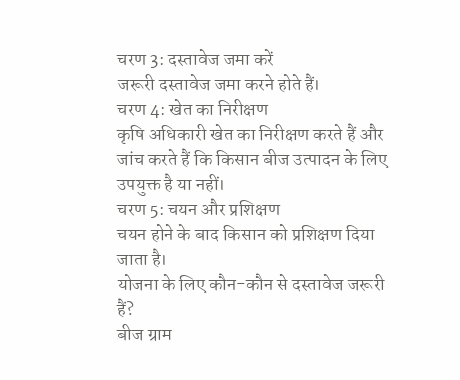चरण 3: दस्तावेज जमा करें
जरूरी दस्तावेज जमा करने होते हैं।
चरण 4: खेत का निरीक्षण
कृषि अधिकारी खेत का निरीक्षण करते हैं और जांच करते हैं कि किसान बीज उत्पादन के लिए उपयुक्त है या नहीं।
चरण 5: चयन और प्रशिक्षण
चयन होने के बाद किसान को प्रशिक्षण दिया जाता है।
योजना के लिए कौन-कौन से दस्तावेज जरूरी हैं?
बीज ग्राम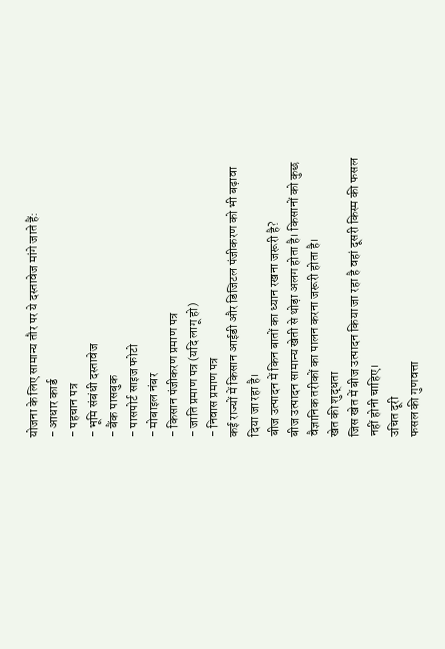योजना के लिए सामान्य तौर पर ये दस्तावेज मांगे जाते हैं:
- आधार कार्ड
- पहचान पत्र
- भूमि संबंधी दस्तावेज
- बैंक पासबुक
- पासपोर्ट साइज फोटो
- मोबाइल नंबर
- किसान पंजीकरण प्रमाण पत्र
- जाति प्रमाण पत्र (यदि लागू हो)
- निवास प्रमाण पत्र
कई राज्यों में किसान आईडी और डिजिटल पंजीकरण को भी बढ़ावा दिया जा रहा है।
बीज उत्पादन में किन बातों का ध्यान रखना जरूरी है?
बीज उत्पादन सामान्य खेती से थोड़ा अलग होता है। किसानों को कुछ वैज्ञानिक तरीकों का पालन करना जरूरी होता है।
खेत की शुद्धता
जिस खेत में बीज उत्पादन किया जा रहा है वहां दूसरी किस्म की फसल नहीं होनी चाहिए।
उचित दूरी
फसल की गुणवत्ता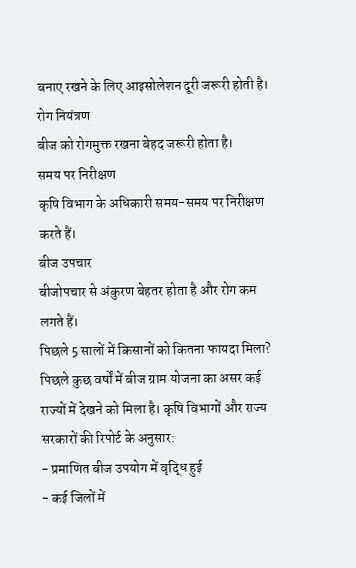बनाए रखने के लिए आइसोलेशन दूरी जरूरी होती है।
रोग नियंत्रण
बीज को रोगमुक्त रखना बेहद जरूरी होता है।
समय पर निरीक्षण
कृषि विभाग के अधिकारी समय-समय पर निरीक्षण करते हैं।
बीज उपचार
बीजोपचार से अंकुरण बेहतर होता है और रोग कम लगते हैं।
पिछले 5 सालों में किसानों को कितना फायदा मिला?
पिछले कुछ वर्षों में बीज ग्राम योजना का असर कई राज्यों में देखने को मिला है। कृषि विभागों और राज्य सरकारों की रिपोर्ट के अनुसार:
- प्रमाणित बीज उपयोग में वृद्धि हुई
- कई जिलों में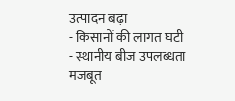उत्पादन बढ़ा
- किसानों की लागत घटी
- स्थानीय बीज उपलब्धता मजबूत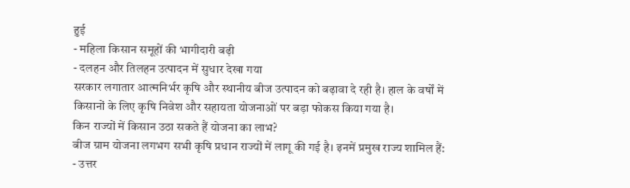हुई
- महिला किसान समूहों की भागीदारी बढ़ी
- दलहन और तिलहन उत्पादन में सुधार देखा गया
सरकार लगातार आत्मनिर्भर कृषि और स्थानीय बीज उत्पादन को बढ़ावा दे रही है। हाल के वर्षों में किसानों के लिए कृषि निवेश और सहायता योजनाओं पर बड़ा फोकस किया गया है।
किन राज्यों में किसान उठा सकते हैं योजना का लाभ?
बीज ग्राम योजना लगभग सभी कृषि प्रधान राज्यों में लागू की गई है। इनमें प्रमुख राज्य शामिल हैं:
- उत्तर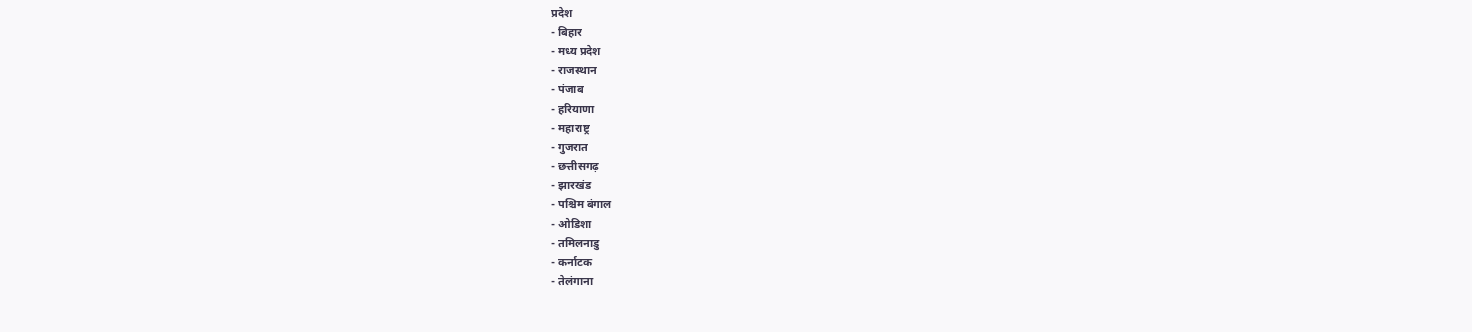प्रदेश
- बिहार
- मध्य प्रदेश
- राजस्थान
- पंजाब
- हरियाणा
- महाराष्ट्र
- गुजरात
- छत्तीसगढ़
- झारखंड
- पश्चिम बंगाल
- ओडिशा
- तमिलनाडु
- कर्नाटक
- तेलंगाना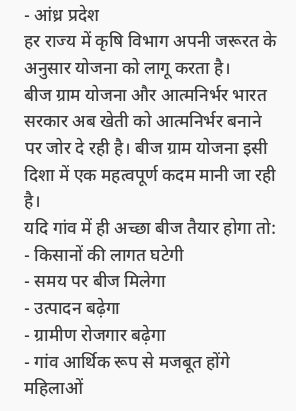- आंध्र प्रदेश
हर राज्य में कृषि विभाग अपनी जरूरत के अनुसार योजना को लागू करता है।
बीज ग्राम योजना और आत्मनिर्भर भारत
सरकार अब खेती को आत्मनिर्भर बनाने पर जोर दे रही है। बीज ग्राम योजना इसी दिशा में एक महत्वपूर्ण कदम मानी जा रही है।
यदि गांव में ही अच्छा बीज तैयार होगा तो:
- किसानों की लागत घटेगी
- समय पर बीज मिलेगा
- उत्पादन बढ़ेगा
- ग्रामीण रोजगार बढ़ेगा
- गांव आर्थिक रूप से मजबूत होंगे
महिलाओं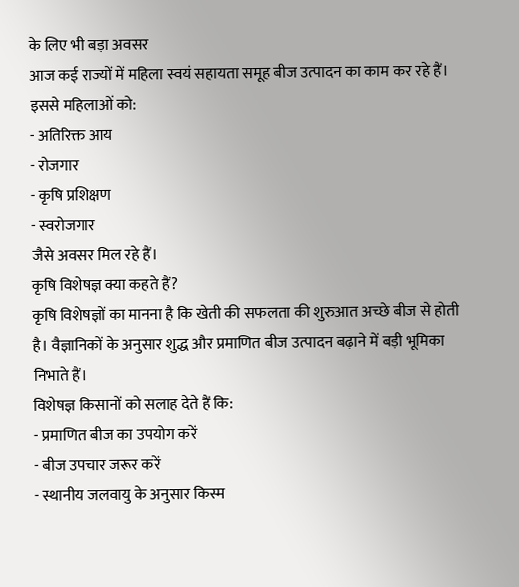के लिए भी बड़ा अवसर
आज कई राज्यों में महिला स्वयं सहायता समूह बीज उत्पादन का काम कर रहे हैं। इससे महिलाओं को:
- अतिरिक्त आय
- रोजगार
- कृषि प्रशिक्षण
- स्वरोजगार
जैसे अवसर मिल रहे हैं।
कृषि विशेषज्ञ क्या कहते हैं?
कृषि विशेषज्ञों का मानना है कि खेती की सफलता की शुरुआत अच्छे बीज से होती है। वैज्ञानिकों के अनुसार शुद्ध और प्रमाणित बीज उत्पादन बढ़ाने में बड़ी भूमिका निभाते हैं।
विशेषज्ञ किसानों को सलाह देते हैं कि:
- प्रमाणित बीज का उपयोग करें
- बीज उपचार जरूर करें
- स्थानीय जलवायु के अनुसार किस्म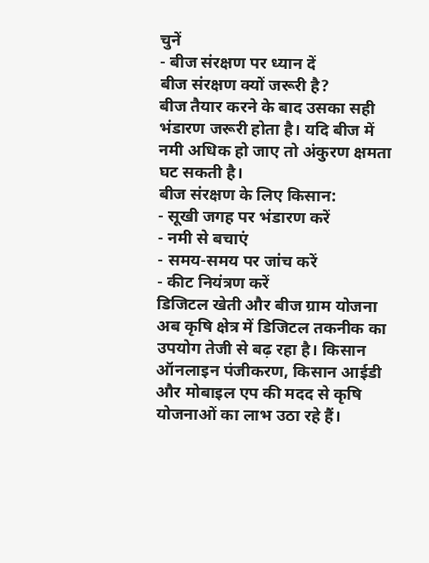चुनें
- बीज संरक्षण पर ध्यान दें
बीज संरक्षण क्यों जरूरी है?
बीज तैयार करने के बाद उसका सही भंडारण जरूरी होता है। यदि बीज में नमी अधिक हो जाए तो अंकुरण क्षमता घट सकती है।
बीज संरक्षण के लिए किसान:
- सूखी जगह पर भंडारण करें
- नमी से बचाएं
- समय-समय पर जांच करें
- कीट नियंत्रण करें
डिजिटल खेती और बीज ग्राम योजना
अब कृषि क्षेत्र में डिजिटल तकनीक का उपयोग तेजी से बढ़ रहा है। किसान ऑनलाइन पंजीकरण, किसान आईडी और मोबाइल एप की मदद से कृषि योजनाओं का लाभ उठा रहे हैं।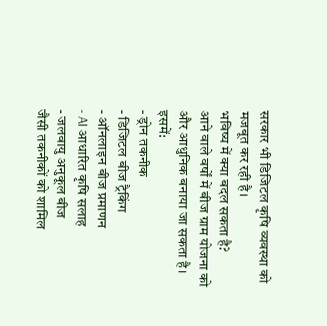सरकार भी डिजिटल कृषि व्यवस्था को मजबूत कर रही है।
भविष्य में क्या बदल सकता है?
आने वाले वर्षों में बीज ग्राम योजना को और आधुनिक बनाया जा सकता है। इसमें:
- ड्रोन तकनीक
- डिजिटल बीज ट्रैकिंग
- ऑनलाइन बीज प्रमाणन
- AI आधारित कृषि सलाह
- जलवायु अनुकूल बीज
जैसी तकनीकों को शामिल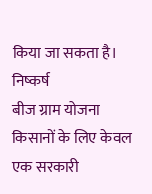किया जा सकता है।
निष्कर्ष
बीज ग्राम योजना किसानों के लिए केवल एक सरकारी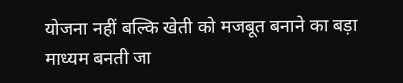योजना नहीं बल्कि खेती को मजबूत बनाने का बड़ा माध्यम बनती जा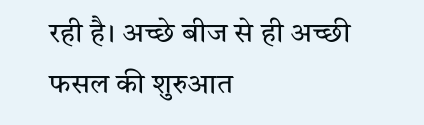रही है। अच्छे बीज से ही अच्छी फसल की शुरुआत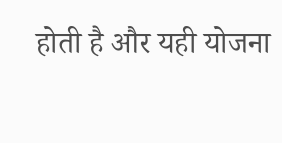होती है और यही योजना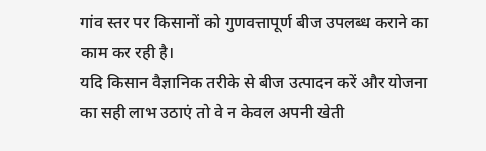गांव स्तर पर किसानों को गुणवत्तापूर्ण बीज उपलब्ध कराने का काम कर रही है।
यदि किसान वैज्ञानिक तरीके से बीज उत्पादन करें और योजना का सही लाभ उठाएं तो वे न केवल अपनी खेती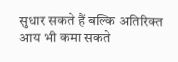सुधार सकते हैं बल्कि अतिरिक्त आय भी कमा सकते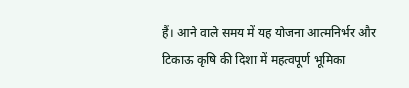हैं। आने वाले समय में यह योजना आत्मनिर्भर और टिकाऊ कृषि की दिशा में महत्वपूर्ण भूमिका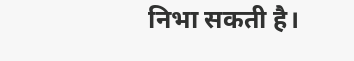निभा सकती है।